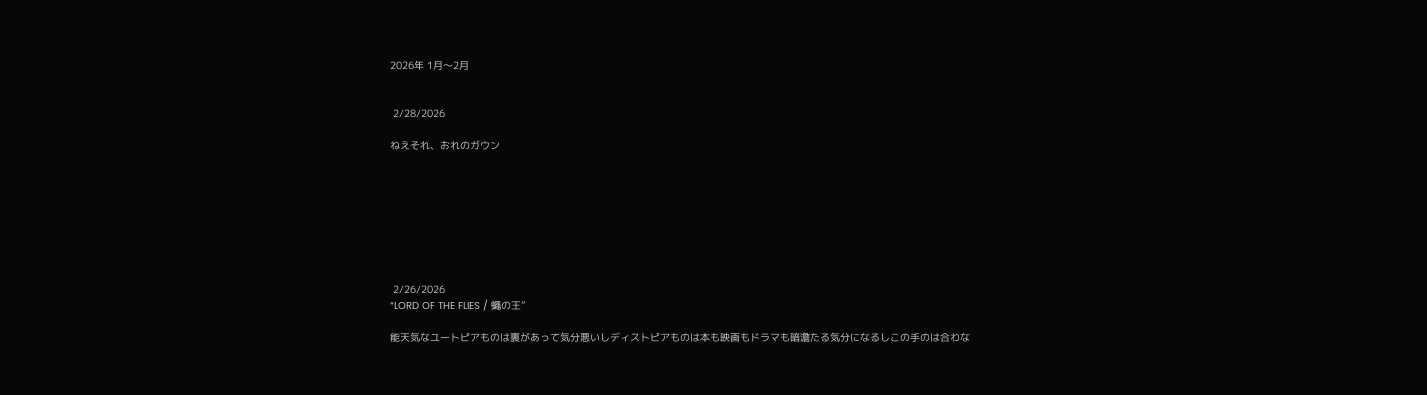2026年 1月〜2月


 2/28/2026

ねえそれ、おれのガウン








 2/26/2026
“LORD OF THE FLIES / 蠅の王”

能天気なユートピアものは裏があって気分悪いしディストピアものは本も映画もドラマも暗澹たる気分になるしこの手のは合わな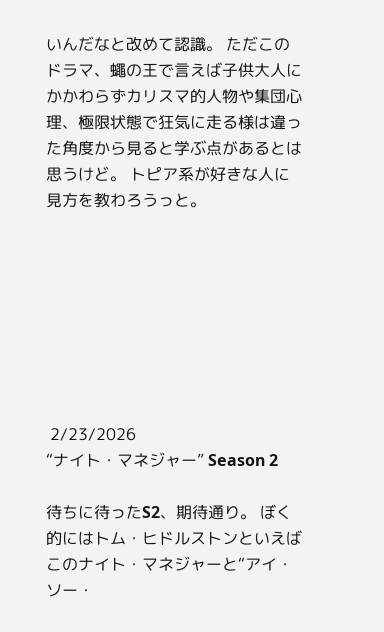いんだなと改めて認識。 ただこのドラマ、蠅の王で言えば子供大人にかかわらずカリスマ的人物や集団心理、極限状態で狂気に走る様は違った角度から見ると学ぶ点があるとは思うけど。 トピア系が好きな人に見方を教わろうっと。








 2/23/2026
“ナイト・マネジャー” Season 2

待ちに待ったS2、期待通り。 ぼく的にはトム・ヒドルストンといえばこのナイト・マネジャーと“アイ・ソー・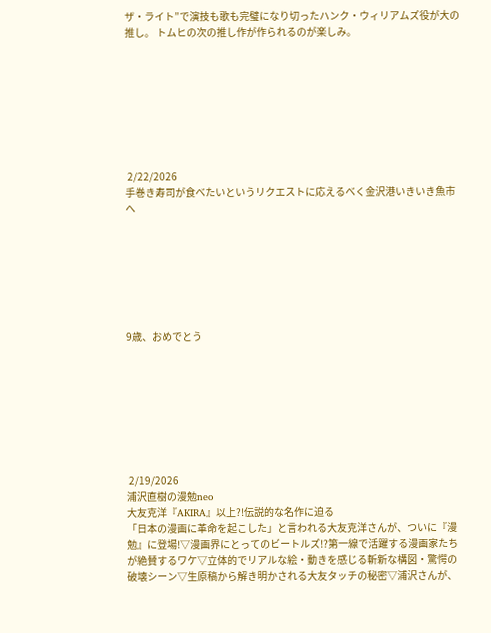ザ・ライト”で演技も歌も完璧になり切ったハンク・ウィリアムズ役が大の推し。 トムヒの次の推し作が作られるのが楽しみ。








 2/22/2026
手巻き寿司が食べたいというリクエストに応えるべく金沢港いきいき魚市へ







9歳、おめでとう








 2/19/2026
浦沢直樹の漫勉neo
大友克洋『AKIRA』以上?!伝説的な名作に迫る
「日本の漫画に革命を起こした」と言われる大友克洋さんが、ついに『漫勉』に登場!▽漫画界にとってのビートルズ!?第一線で活躍する漫画家たちが絶賛するワケ▽立体的でリアルな絵・動きを感じる斬新な構図・驚愕の破壊シーン▽生原稿から解き明かされる大友タッチの秘密▽浦沢さんが、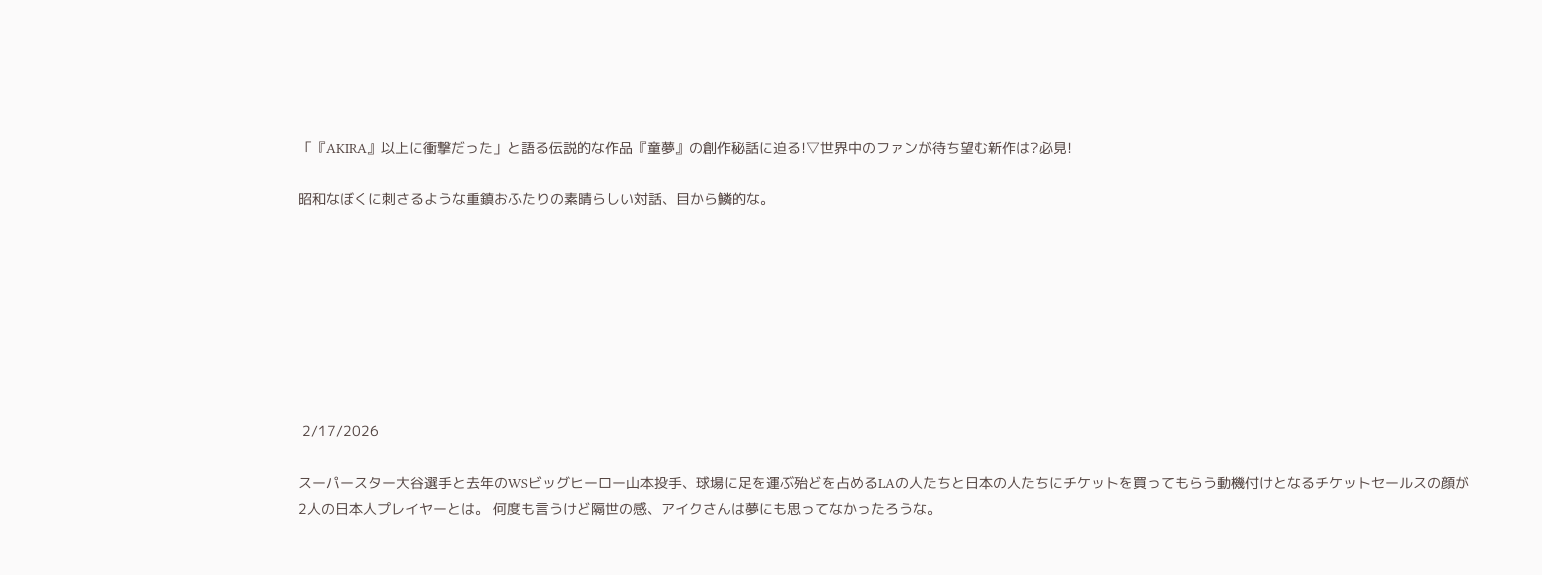「『AKIRA』以上に衝撃だった」と語る伝説的な作品『童夢』の創作秘話に迫る!▽世界中のファンが待ち望む新作は?必見!

昭和なぼくに刺さるような重鎮おふたりの素晴らしい対話、目から鱗的な。








 2/17/2026

スーパースター大谷選手と去年のWSビッグヒーロー山本投手、球場に足を運ぶ殆どを占めるLAの人たちと日本の人たちにチケットを買ってもらう動機付けとなるチケットセールスの顔が2人の日本人プレイヤーとは。 何度も言うけど隔世の感、アイクさんは夢にも思ってなかったろうな。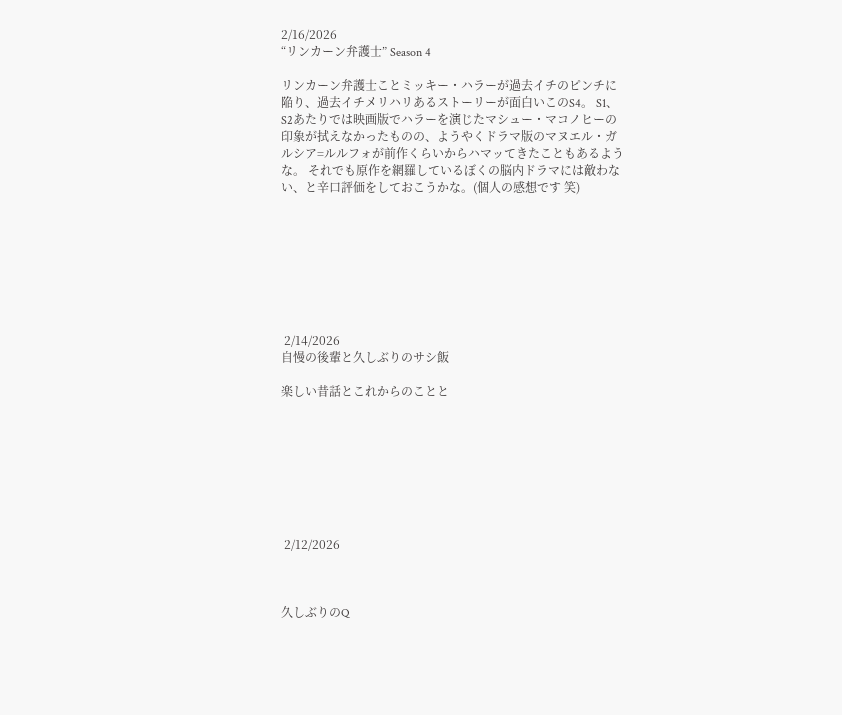2/16/2026
“リンカーン弁護士” Season 4

リンカーン弁護士ことミッキー・ハラーが過去イチのピンチに陥り、過去イチメリハリあるストーリーが面白いこのS4。 S1、S2あたりでは映画版でハラーを演じたマシュー・マコノヒーの印象が拭えなかったものの、ようやくドラマ版のマヌエル・ガルシア=ルルフォが前作くらいからハマッてきたこともあるような。 それでも原作を網羅しているぼくの脳内ドラマには敵わない、と辛口評価をしておこうかな。(個人の感想です 笑)








 2/14/2026
自慢の後輩と久しぶりのサシ飯

楽しい昔話とこれからのことと








 2/12/2026



久しぶりのQ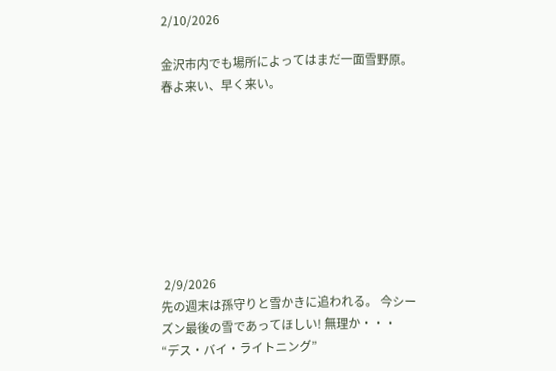2/10/2026

金沢市内でも場所によってはまだ一面雪野原。 春よ来い、早く来い。








 2/9/2026
先の週末は孫守りと雪かきに追われる。 今シーズン最後の雪であってほしい! 無理か・・・
“デス・バイ・ライトニング”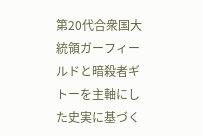第20代合衆国大統領ガーフィールドと暗殺者ギトーを主軸にした史実に基づく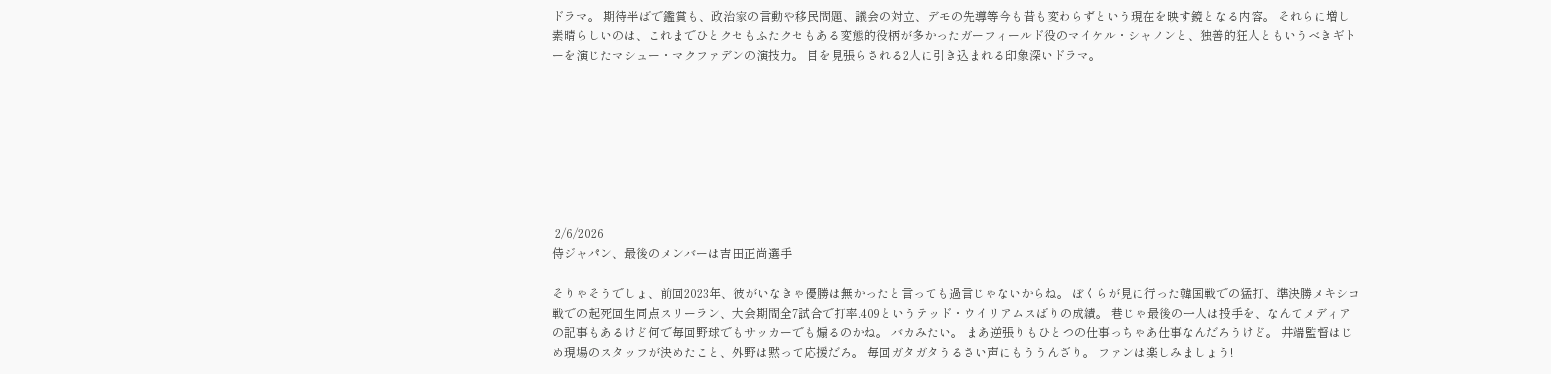ドラマ。 期待半ばで鑑賞も、政治家の言動や移民問題、議会の対立、デモの先導等今も昔も変わらずという現在を映す鏡となる内容。 それらに増し素晴らしいのは、これまでひとクセもふたクセもある変態的役柄が多かったガーフィールド役のマイケル・シャノンと、独善的狂人ともいうべきギトーを演じたマシュー・マクファデンの演技力。 目を見張らされる2人に引き込まれる印象深いドラマ。








 2/6/2026
侍ジャパン、最後のメンバーは吉田正尚選手

そりゃそうでしょ、前回2023年、彼がいなきゃ優勝は無かったと言っても過言じゃないからね。 ぼくらが見に行った韓国戦での猛打、準決勝メキシコ戦での起死回生同点スリーラン、大会期間全7試合で打率.409というテッド・ウイリアムスばりの成績。 巷じゃ最後の一人は投手を、なんてメディアの記事もあるけど何で毎回野球でもサッカーでも煽るのかね。 バカみたい。 まあ逆張りもひとつの仕事っちゃあ仕事なんだろうけど。 井端監督はじめ現場のスタッフが決めたこと、外野は黙って応援だろ。 毎回ガタガタうるさい声にもううんざり。 ファンは楽しみましょう!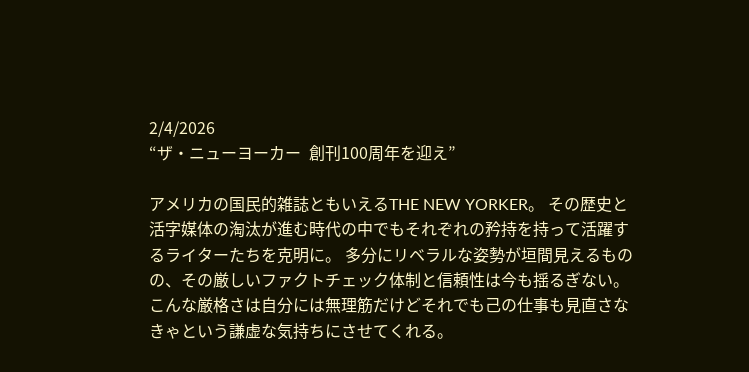2/4/2026
“ザ・ニューヨーカー  創刊100周年を迎え”

アメリカの国民的雑誌ともいえるTHE NEW YORKER。 その歴史と活字媒体の淘汰が進む時代の中でもそれぞれの矜持を持って活躍するライターたちを克明に。 多分にリベラルな姿勢が垣間見えるものの、その厳しいファクトチェック体制と信頼性は今も揺るぎない。 こんな厳格さは自分には無理筋だけどそれでも己の仕事も見直さなきゃという謙虚な気持ちにさせてくれる。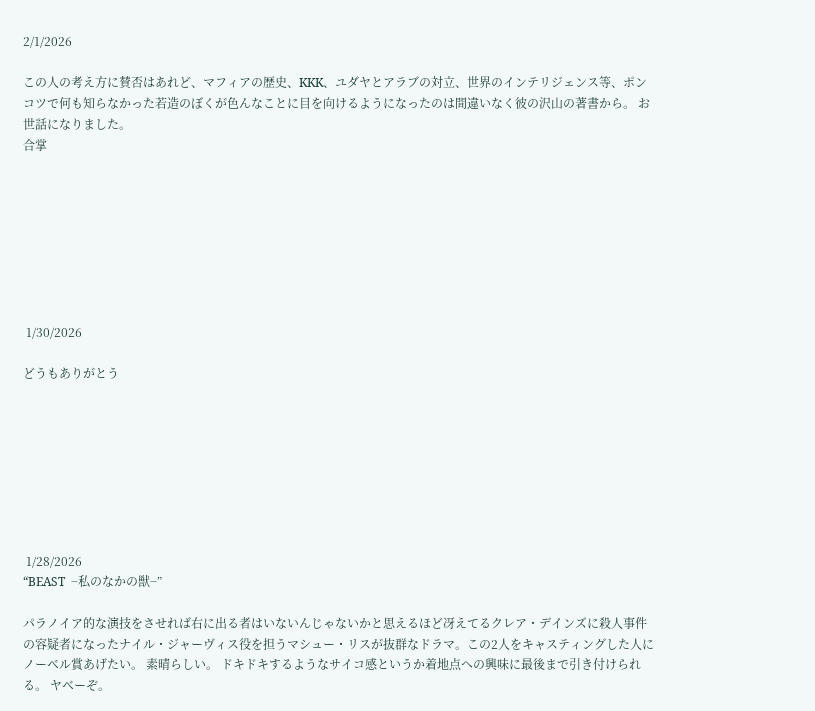2/1/2026

この人の考え方に賛否はあれど、マフィアの歴史、KKK、ユダヤとアラブの対立、世界のインテリジェンス等、ポンコツで何も知らなかった若造のぼくが色んなことに目を向けるようになったのは間違いなく彼の沢山の著書から。 お世話になりました。
合掌








 1/30/2026

どうもありがとう








 1/28/2026
“BEAST  −私のなかの獣−”

パラノイア的な演技をさせれば右に出る者はいないんじゃないかと思えるほど冴えてるクレア・デインズに殺人事件の容疑者になったナイル・ジャーヴィス役を担うマシュー・リスが抜群なドラマ。この2人をキャスティングした人にノーベル賞あげたい。 素晴らしい。 ドキドキするようなサイコ感というか着地点への興味に最後まで引き付けられる。 ヤベーぞ。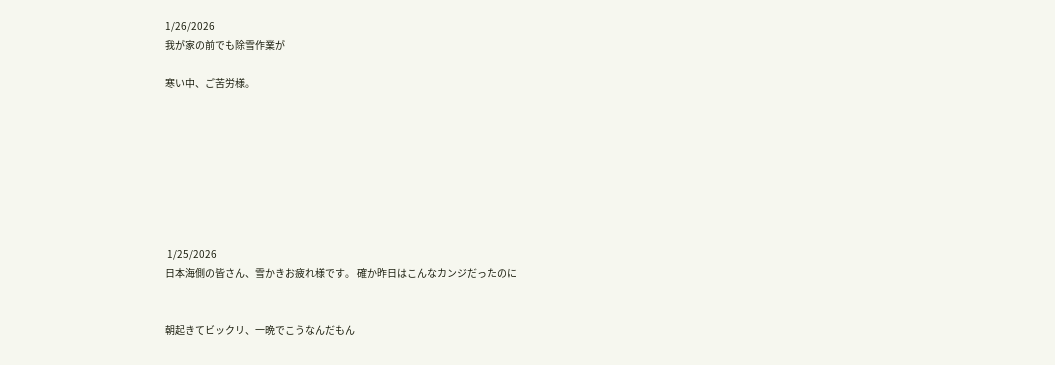1/26/2026
我が家の前でも除雪作業が

寒い中、ご苦労様。








 1/25/2026
日本海側の皆さん、雪かきお疲れ様です。 確か昨日はこんなカンジだったのに


朝起きてビックリ、一晩でこうなんだもん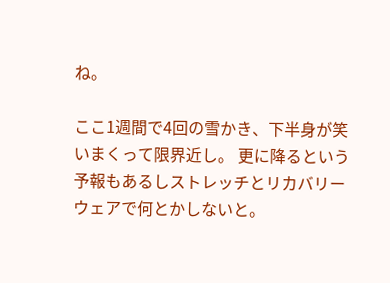ね。

ここ1週間で4回の雪かき、下半身が笑いまくって限界近し。 更に降るという予報もあるしストレッチとリカバリーウェアで何とかしないと。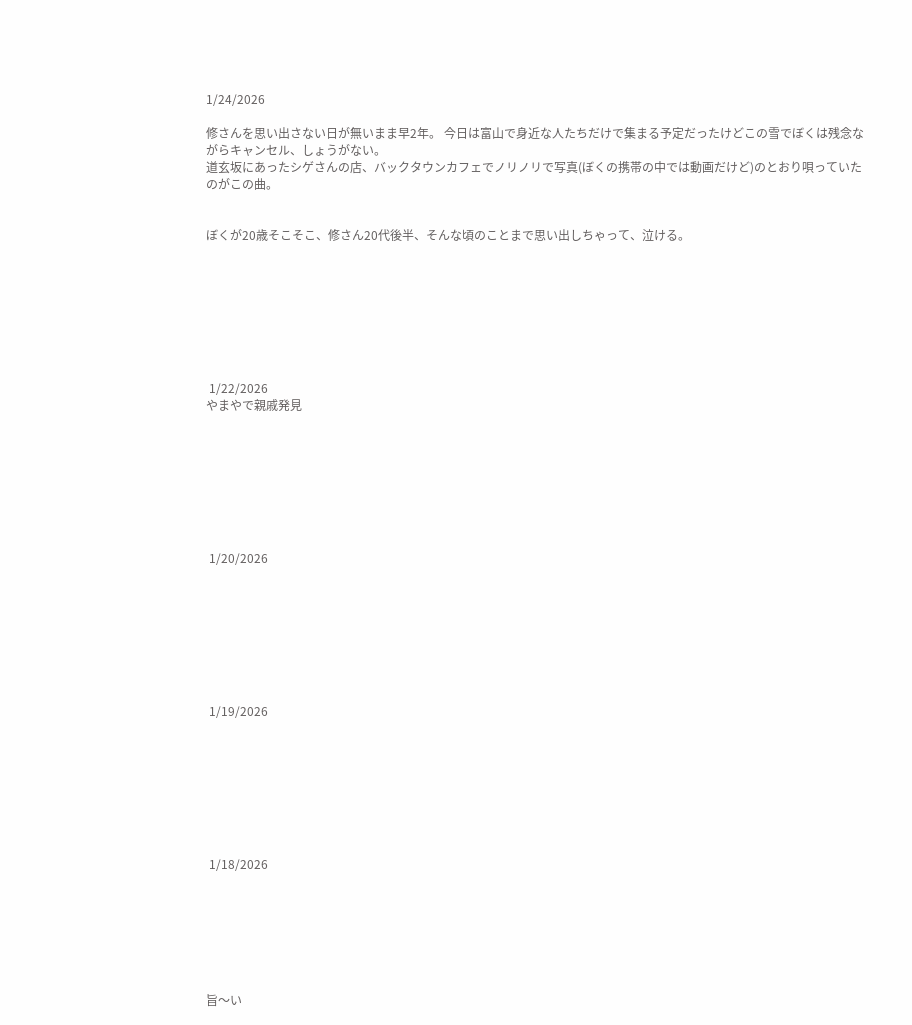1/24/2026

修さんを思い出さない日が無いまま早2年。 今日は富山で身近な人たちだけで集まる予定だったけどこの雪でぼくは残念ながらキャンセル、しょうがない。
道玄坂にあったシゲさんの店、バックタウンカフェでノリノリで写真(ぼくの携帯の中では動画だけど)のとおり唄っていたのがこの曲。


ぼくが20歳そこそこ、修さん20代後半、そんな頃のことまで思い出しちゃって、泣ける。








 1/22/2026
やまやで親戚発見








 1/20/2026








 1/19/2026








 1/18/2026







旨〜い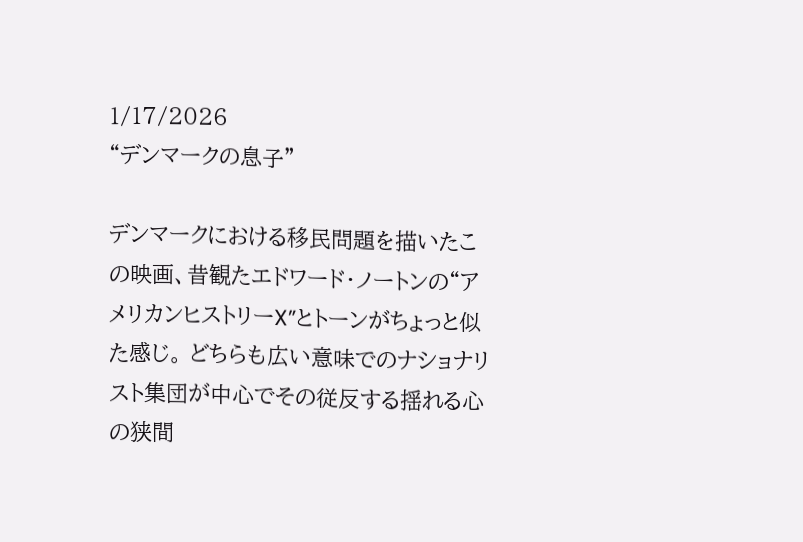1/17/2026
“デンマークの息子”

デンマークにおける移民問題を描いたこの映画、昔観たエドワード・ノートンの“アメリカンヒストリーX”とトーンがちょっと似た感じ。 どちらも広い意味でのナショナリスト集団が中心でその従反する揺れる心の狭間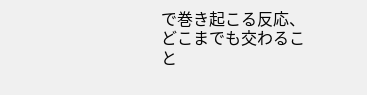で巻き起こる反応、どこまでも交わること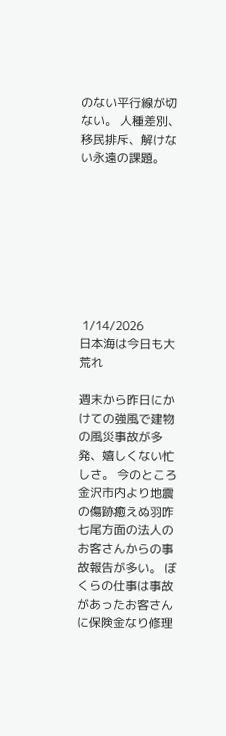のない平行線が切ない。 人種差別、移民排斥、解けない永遠の課題。








 1/14/2026
日本海は今日も大荒れ

週末から昨日にかけての強風で建物の風災事故が多発、嬉しくない忙しさ。 今のところ金沢市内より地震の傷跡癒えぬ羽咋七尾方面の法人のお客さんからの事故報告が多い。 ぼくらの仕事は事故があったお客さんに保険金なり修理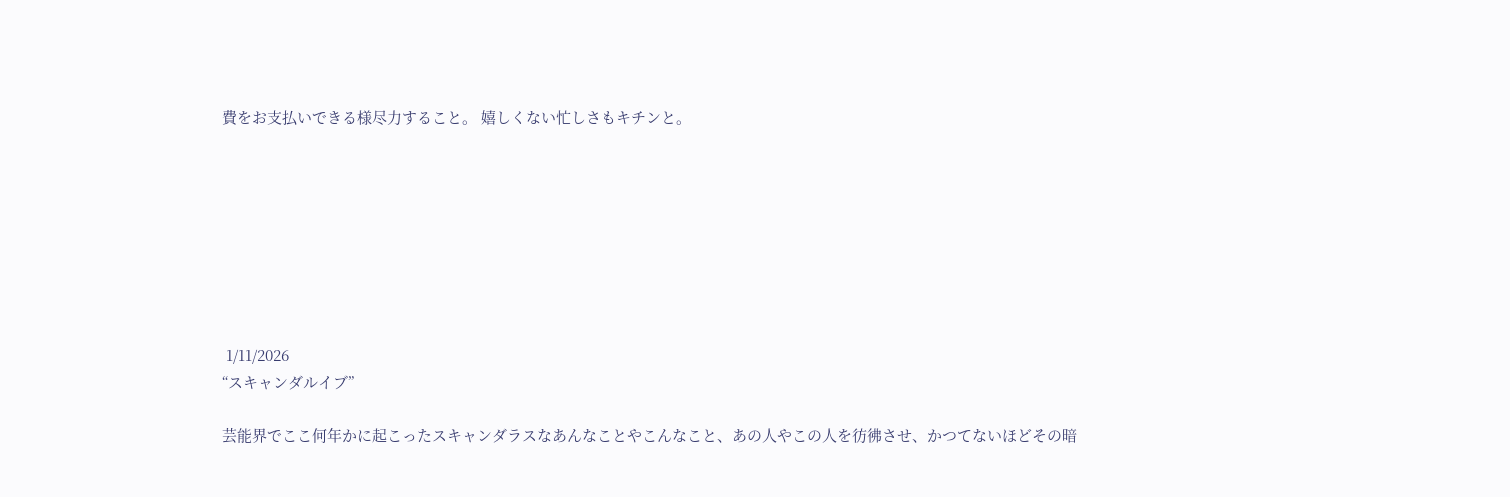費をお支払いできる様尽力すること。 嬉しくない忙しさもキチンと。








 1/11/2026
“スキャンダルイブ”

芸能界でここ何年かに起こったスキャンダラスなあんなことやこんなこと、あの人やこの人を彷彿させ、かつてないほどその暗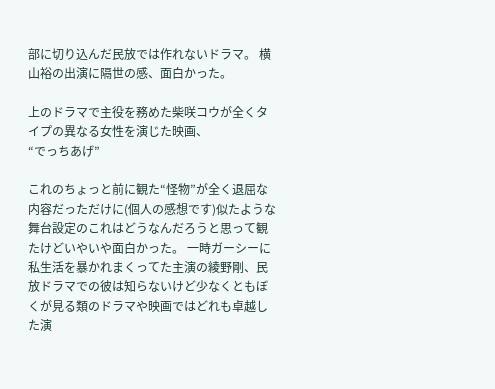部に切り込んだ民放では作れないドラマ。 横山裕の出演に隔世の感、面白かった。

上のドラマで主役を務めた柴咲コウが全くタイプの異なる女性を演じた映画、
“でっちあげ”

これのちょっと前に観た“怪物”が全く退屈な内容だっただけに(個人の感想です)似たような舞台設定のこれはどうなんだろうと思って観たけどいやいや面白かった。 一時ガーシーに私生活を暴かれまくってた主演の綾野剛、民放ドラマでの彼は知らないけど少なくともぼくが見る類のドラマや映画ではどれも卓越した演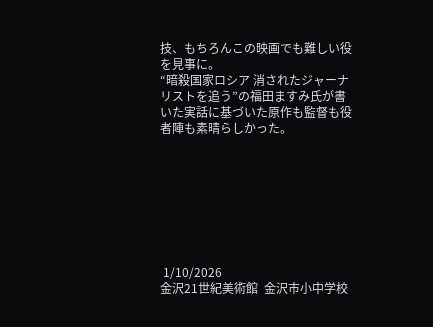技、もちろんこの映画でも難しい役を見事に。
“暗殺国家ロシア 消されたジャーナリストを追う”の福田ますみ氏が書いた実話に基づいた原作も監督も役者陣も素晴らしかった。








 1/10/2026
金沢21世紀美術館  金沢市小中学校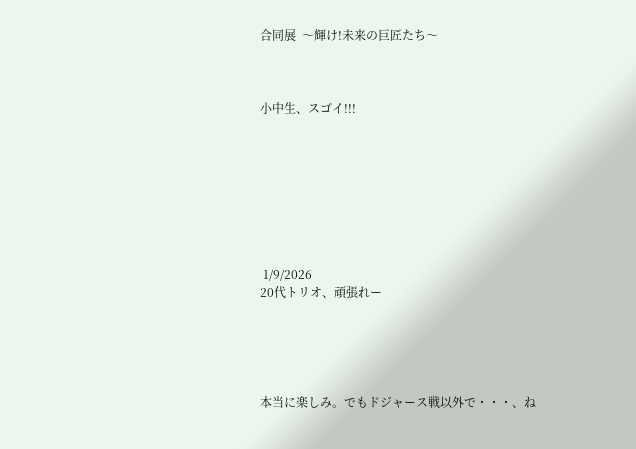合同展  〜輝け!未来の巨匠たち〜



小中生、スゴイ!!!








 1/9/2026
20代トリオ、頑張れー





本当に楽しみ。でもドジャース戦以外で・・・、ね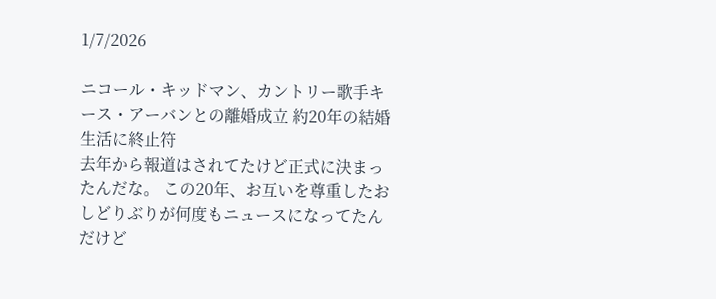1/7/2026

ニコール・キッドマン、カントリー歌手キース・アーバンとの離婚成立 約20年の結婚生活に終止符
去年から報道はされてたけど正式に決まったんだな。 この20年、お互いを尊重したおしどりぶりが何度もニュースになってたんだけど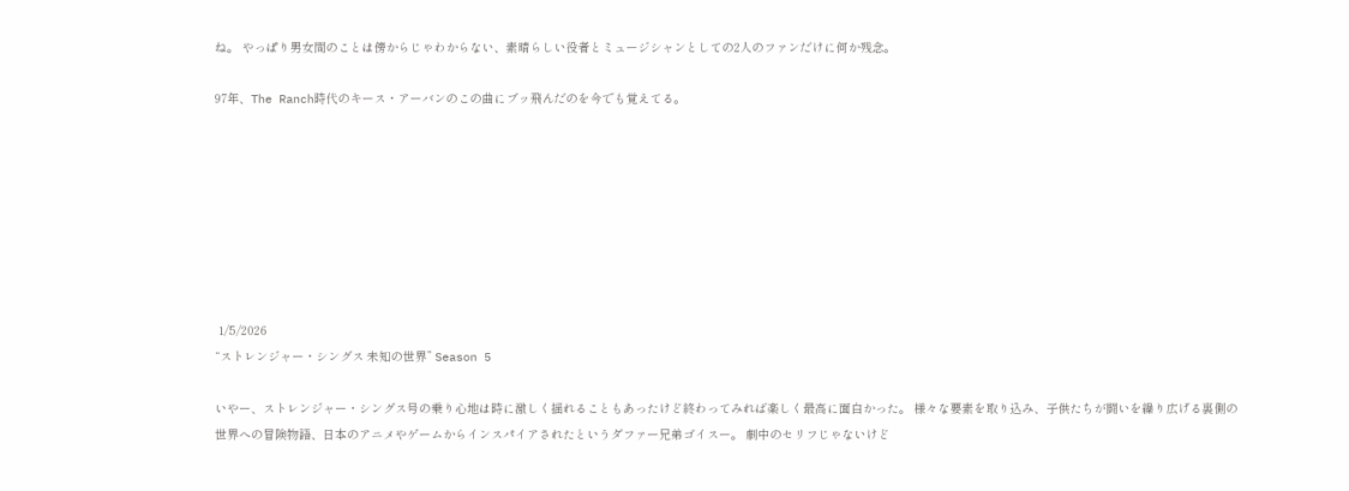ね。 やっぱり男女間のことは傍からじゃわからない、素晴らしい役者とミュージシャンとしての2人のファンだけに何か残念。

97年、The Ranch時代のキース・アーバンのこの曲にブッ飛んだのを今でも覚えてる。








 1/5/2026
“ストレンジャー・シングス 未知の世界” Season 5

いやー、ストレンジャー・シングス号の乗り心地は時に激しく揺れることもあったけど終わってみれば楽しく最高に面白かった。 様々な要素を取り込み、子供たちが闘いを繰り広げる裏側の世界への冒険物語、日本のアニメやゲームからインスパイアされたというダファー兄弟ゴイスー。 劇中のセリフじゃないけど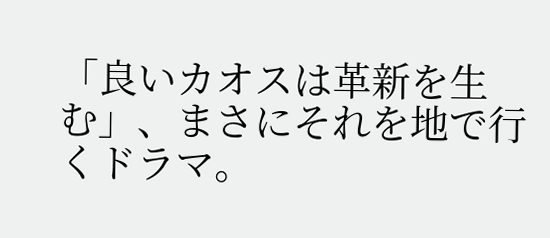「良いカオスは革新を生む」、まさにそれを地で行くドラマ。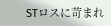STロスに苛まれ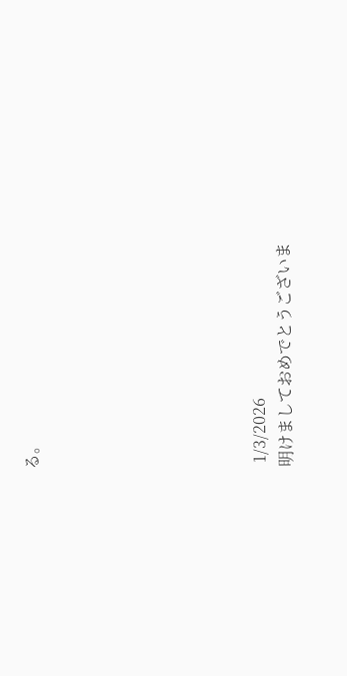る。








 1/3/2026
明けましておめでとうございま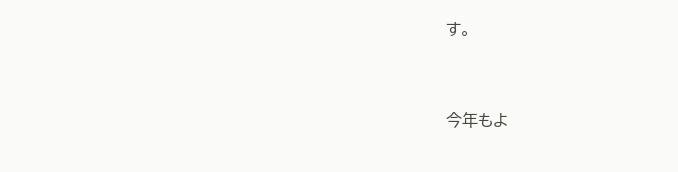す。



今年もよ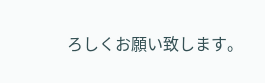ろしくお願い致します。